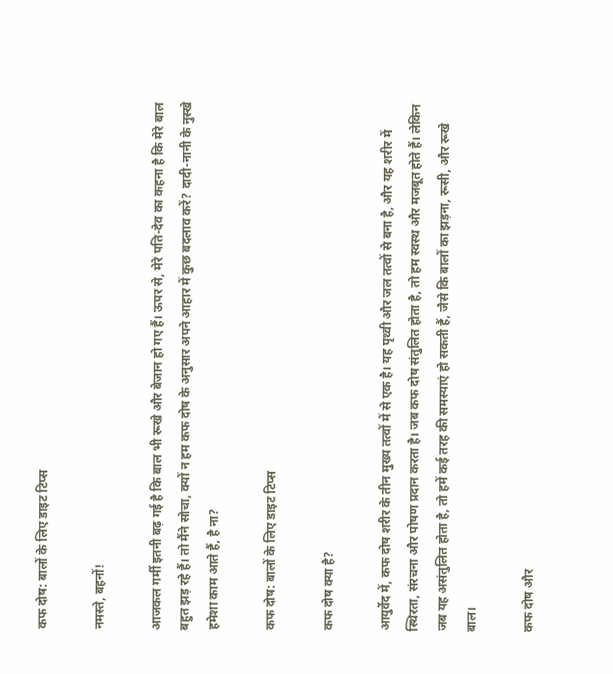कफ दोष: बालों के लिए डाइट टिप्स

नमस्ते, बहनों!

आजकल गर्मी इतनी बढ़ गई है कि बाल भी रूखे और बेजान हो गए हैं। ऊपर से, मेरे पति-देव का कहना है कि मेरे बाल बहुत झड़ रहे हैं। तो मैंने सोचा, क्यों न हम कफ दोष के अनुसार अपने आहार में कुछ बदलाव करें? दादी-नानी के नुस्खे हमेशा काम आते हैं, है ना?

कफ दोष: बालों के लिए डाइट टिप्स

कफ दोष क्या है?

आयुर्वेद में, कफ दोष शरीर के तीन मुख्य तत्वों में से एक है। यह पृथ्वी और जल तत्वों से बना है, और यह शरीर में स्थिरता, संरचना और पोषण प्रदान करता है। जब कफ दोष संतुलित होता है, तो हम स्वस्थ और मजबूत होते हैं। लेकिन जब यह असंतुलित होता है, तो हमें कई तरह की समस्याएं हो सकती हैं, जैसे कि बालों का झड़ना, रूसी, और रूखे बाल।

कफ दोष और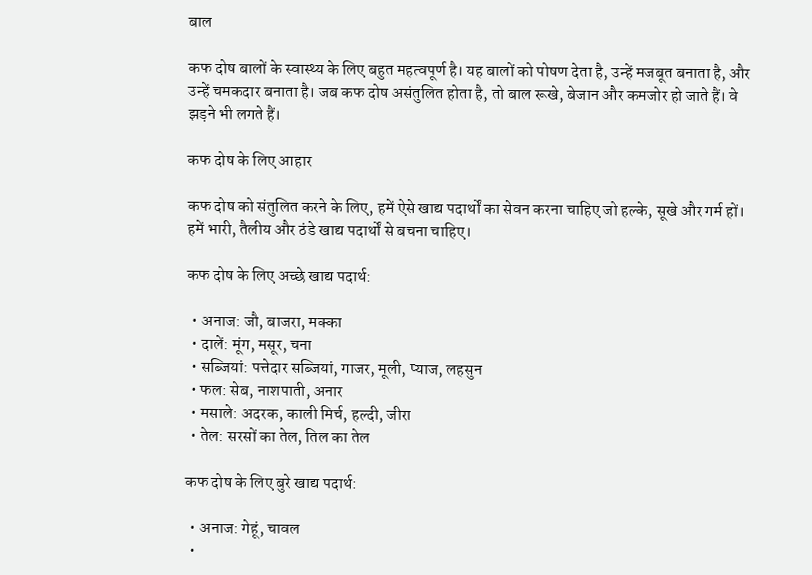बाल

कफ दोष बालों के स्वास्थ्य के लिए बहुत महत्वपूर्ण है। यह बालों को पोषण देता है, उन्हें मजबूत बनाता है, और उन्हें चमकदार बनाता है। जब कफ दोष असंतुलित होता है, तो बाल रूखे, बेजान और कमजोर हो जाते हैं। वे झड़ने भी लगते हैं।

कफ दोष के लिए आहार

कफ दोष को संतुलित करने के लिए, हमें ऐसे खाद्य पदार्थों का सेवन करना चाहिए जो हल्के, सूखे और गर्म हों। हमें भारी, तैलीय और ठंडे खाद्य पदार्थों से बचना चाहिए।

कफ दोष के लिए अच्छे खाद्य पदार्थ:

  • अनाज: जौ, बाजरा, मक्का
  • दालें: मूंग, मसूर, चना
  • सब्जियां: पत्तेदार सब्जियां, गाजर, मूली, प्याज, लहसुन
  • फल: सेब, नाशपाती, अनार
  • मसाले: अदरक, काली मिर्च, हल्दी, जीरा
  • तेल: सरसों का तेल, तिल का तेल

कफ दोष के लिए बुरे खाद्य पदार्थ:

  • अनाज: गेहूं, चावल
  •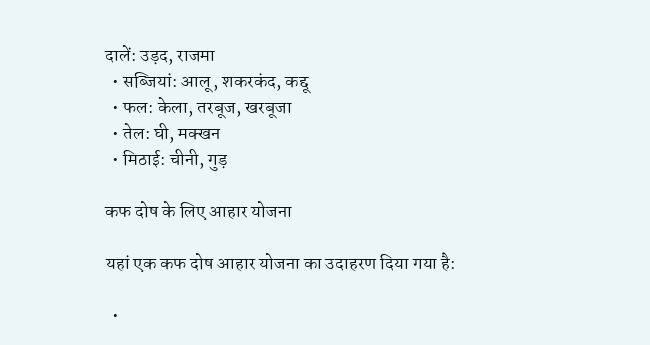दालें: उड़द, राजमा
  • सब्जियां: आलू, शकरकंद, कद्दू
  • फल: केला, तरबूज, खरबूजा
  • तेल: घी, मक्खन
  • मिठाई: चीनी, गुड़

कफ दोष के लिए आहार योजना

यहां एक कफ दोष आहार योजना का उदाहरण दिया गया है:

  •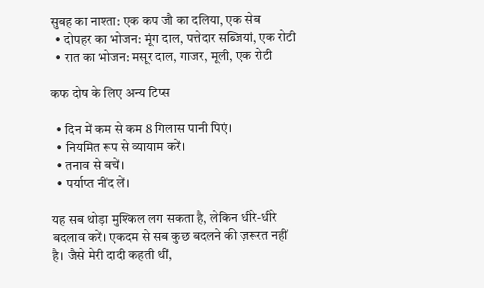सुबह का नाश्ता: एक कप जौ का दलिया, एक सेब
  • दोपहर का भोजन: मूंग दाल, पत्तेदार सब्जियां, एक रोटी
  • रात का भोजन: मसूर दाल, गाजर, मूली, एक रोटी

कफ दोष के लिए अन्य टिप्स

  • दिन में कम से कम 8 गिलास पानी पिएं।
  • नियमित रूप से व्यायाम करें।
  • तनाव से बचें।
  • पर्याप्त नींद लें।

यह सब थोड़ा मुश्किल लग सकता है, लेकिन धीरे-धीरे बदलाव करें। एकदम से सब कुछ बदलने की ज़रूरत नहीं है। जैसे मेरी दादी कहती थीं,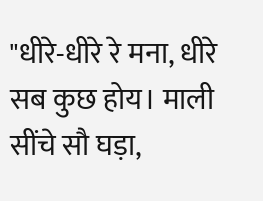"धीरे-धीरे रे मना, धीरे सब कुछ होय। माली सींचे सौ घड़ा,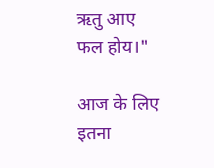ऋतु आए फल होय।"

आज के लिए इतना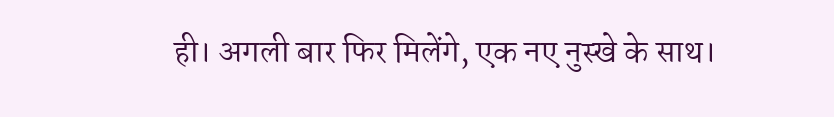ही। अगली बार फिर मिलेंगे, एक नए नुस्खे के साथ।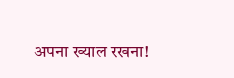अपना ख्याल रखना!